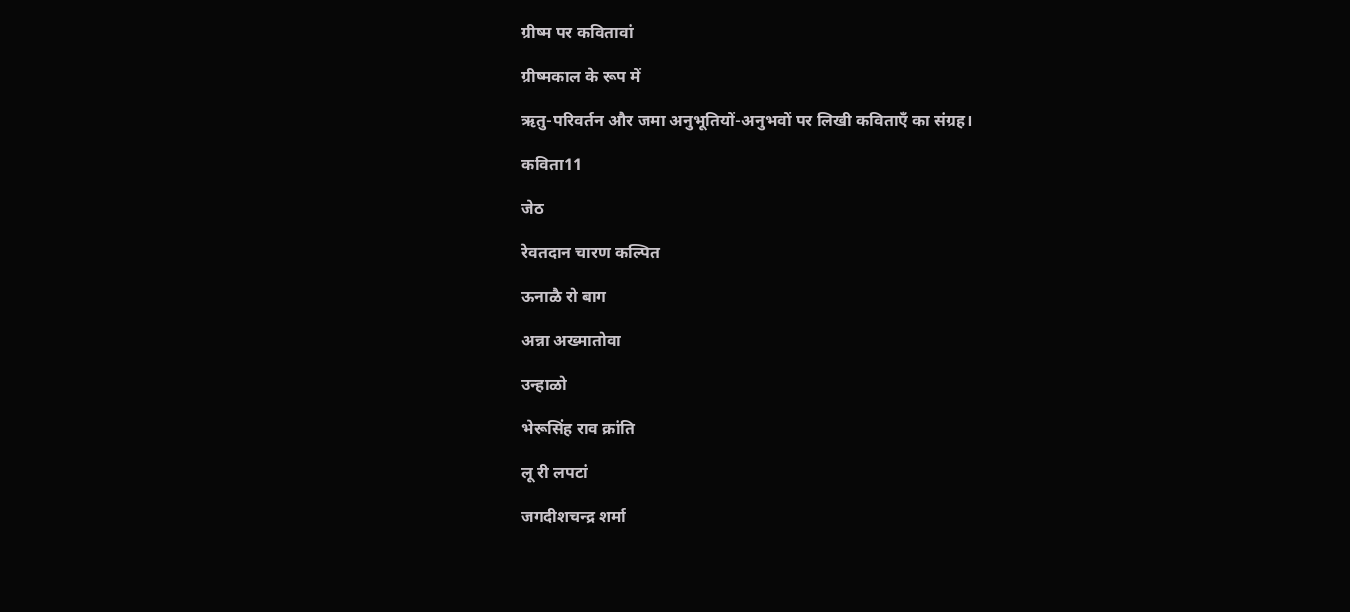ग्रीष्म पर कवितावां

ग्रीष्मकाल के रूप में

ऋतु-परिवर्तन और जमा अनुभूतियों-अनुभवों पर लिखी कविताएँ का संग्रह।

कविता11

जेठ

रेवतदान चारण कल्पित

ऊनाळै रो बाग

अन्ना अख्मातोवा

उन्हाळो

भेरूसिंह राव क्रांति

लू री लपटां

जगदीशचन्द्र शर्मा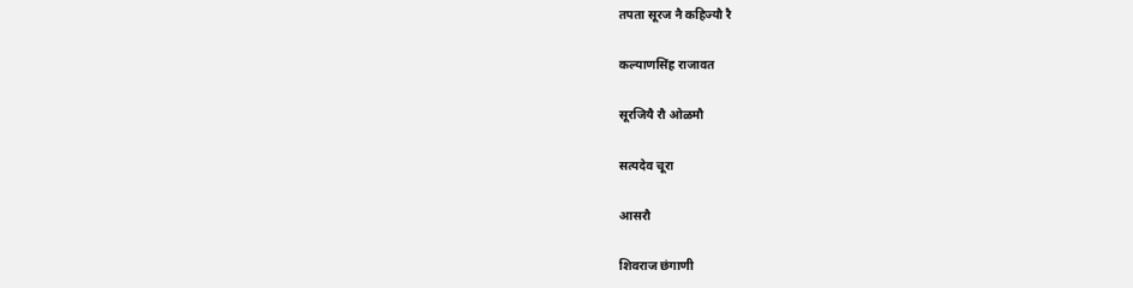तपता सूरज नै कहिज्यौ रै

कल्याणसिंह राजावत

सूरजियै रौ ओळमौ

सत्यदेव चूरा

आसरौ

शिवराज छंगाणी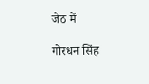जेठ में

गोरधन सिंह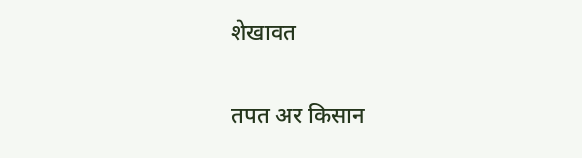शेखावत

तपत अर किसान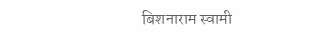बिशनाराम स्वामी